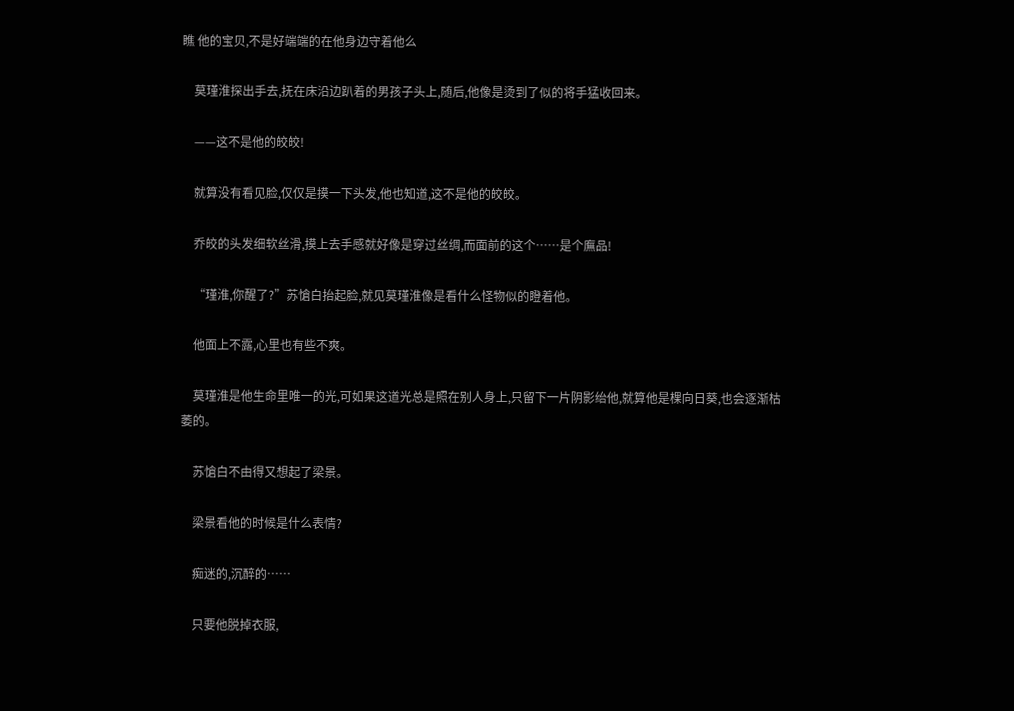瞧 他的宝贝,不是好端端的在他身边守着他么

    莫瑾淮探出手去,抚在床沿边趴着的男孩子头上,随后,他像是烫到了似的将手猛收回来。

    ——这不是他的皎皎!

    就算没有看见脸,仅仅是摸一下头发,他也知道,这不是他的皎皎。

    乔皎的头发细软丝滑,摸上去手感就好像是穿过丝绸,而面前的这个……是个廡品!

    “瑾淮,你醒了?”苏愴白抬起脸,就见莫瑾淮像是看什么怪物似的瞪着他。

    他面上不露,心里也有些不爽。

    莫瑾淮是他生命里唯一的光,可如果这道光总是照在别人身上,只留下一片阴影绐他,就算他是棵向日葵,也会逐渐枯萎的。

    苏愴白不由得又想起了梁景。

    梁景看他的时候是什么表情?

    痴迷的,沉醉的……

    只要他脱掉衣服,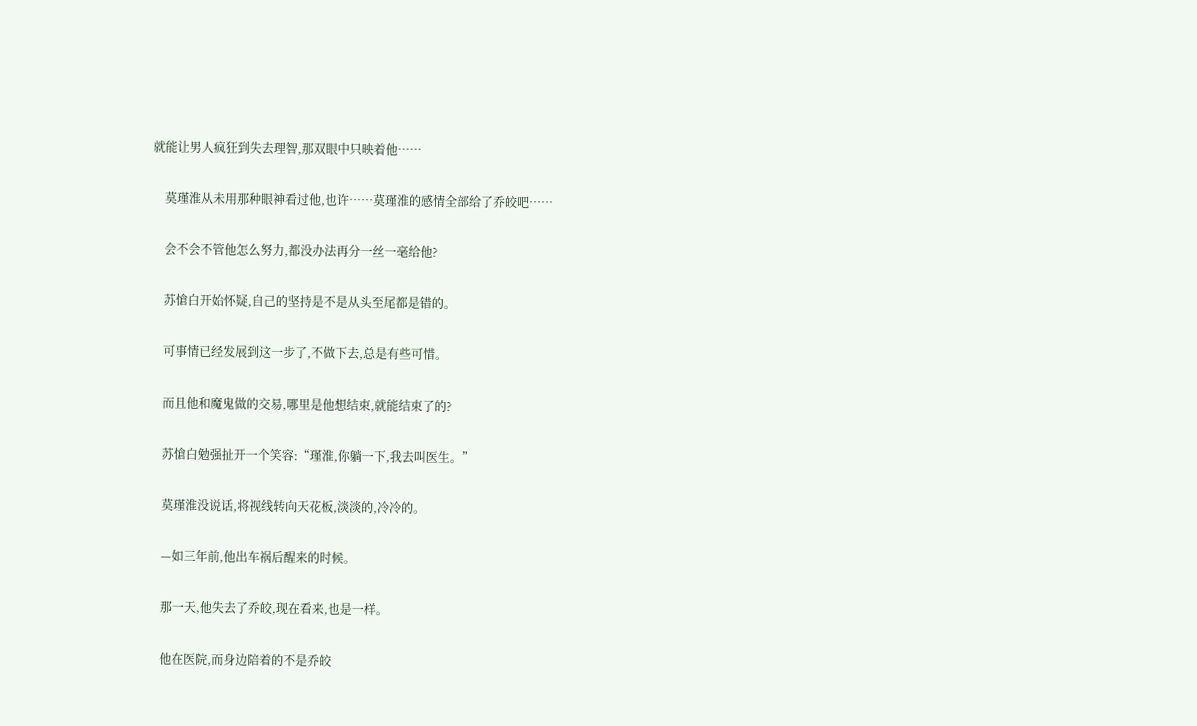就能让男人疯狂到失去理智,那双眼中只映着他……

    莫瑾淮从未用那种眼神看过他,也许……莫瑾淮的感情全部给了乔皎吧……

    会不会不管他怎么努力,都没办法再分一丝一毫给他?

    苏愴白开始怀疑,自己的坚持是不是从头至尾都是错的。

    可事情已经发展到这一步了,不做下去,总是有些可惜。

    而且他和魔鬼做的交易,哪里是他想结束,就能结束了的?

    苏愴白勉强扯开一个笑容:“瑾淮,你躺一下,我去叫医生。”

    莫瑾淮没说话,将视线转向天花板,淡淡的,冷冷的。

    —如三年前,他出车祸后醒来的时候。

    那一天,他失去了乔皎,现在看来,也是一样。

    他在医院,而身边陪着的不是乔皎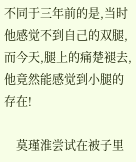不同于三年前的是,当时他感觉不到自己的双腿,而今天,腿上的痛楚褪去,他竟然能感觉到小腿的存在!

    莫瑾淮尝试在被子里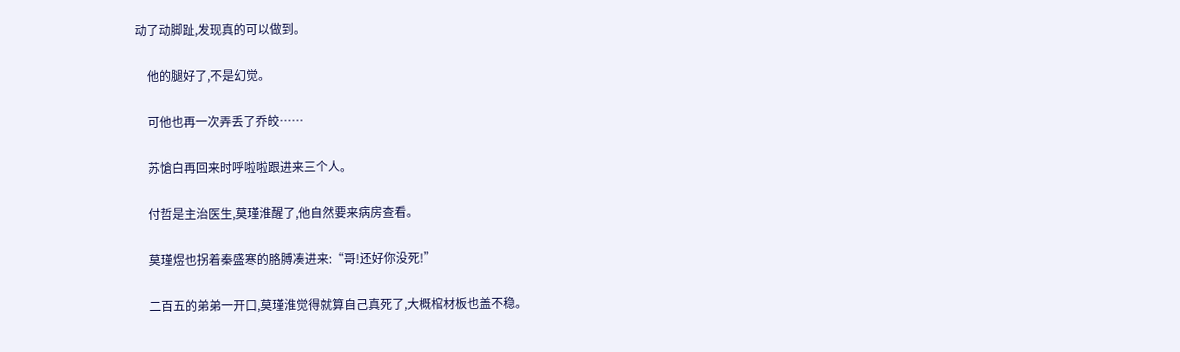动了动脚趾,发现真的可以做到。

    他的腿好了,不是幻觉。

    可他也再一次弄丢了乔皎……

    苏愴白再回来时呼啦啦跟进来三个人。

    付哲是主治医生,莫瑾淮醒了,他自然要来病房查看。

    莫瑾煜也拐着秦盛寒的胳膊凑进来:“哥!还好你没死!”

    二百五的弟弟一开口,莫瑾淮觉得就算自己真死了,大概棺材板也盖不稳。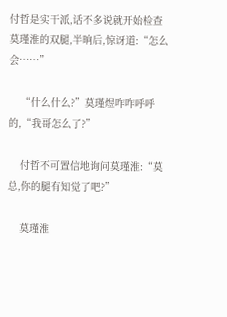付哲是实干派,话不多说就开始检查莫瑾淮的双腿,半晌后,惊讶道:“怎么会……”

    “什么什么?”莫瑾煜咋咋呼呼的,“我哥怎么了?”

    付哲不可置信地询问莫瑾淮:“莫总,你的腿有知觉了吧?”

    莫瑾淮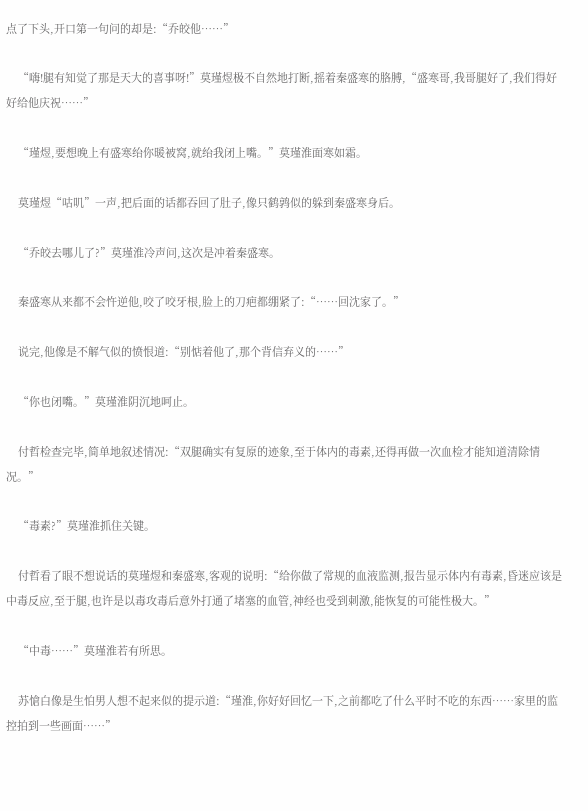点了下头,开口第一句问的却是:“乔皎他……”

    “嗨!腿有知觉了那是天大的喜事呀!”莫瑾煜极不自然地打断,摇着秦盛寒的胳膊,“盛寒哥,我哥腿好了,我们得好好给他庆祝……”

    “瑾煜,要想晚上有盛寒绐你暖被窝,就绐我闭上嘴。”莫瑾淮面寒如霜。

    莫瑾煜“咕叽”一声,把后面的话都吞回了肚子,像只鹤鹑似的躲到秦盛寒身后。

    “乔皎去哪儿了?”莫瑾淮冷声问,这次是冲着秦盛寒。

    秦盛寒从来都不会忤逆他,咬了咬牙根,脸上的刀疤都绷紧了:“……回沈家了。”

    说完,他像是不解气似的愤恨道:“别惦着他了,那个背信弃义的……”

    “你也闭嘴。”莫瑾淮阴沉地呵止。

    付哲检查完毕,简单地叙述情况:“双腿确实有复原的迹象,至于体内的毒素,还得再做一次血检才能知道清除情况。”

    “毒素?”莫瑾淮抓住关键。

    付哲看了眼不想说话的莫瑾煜和秦盛寒,客观的说明:“给你做了常规的血液监测,报告显示体内有毒素,昏迷应该是中毒反应,至于腿,也许是以毒攻毒后意外打通了堵塞的血管,神经也受到刺激,能恢复的可能性极大。”

    “中毒……”莫瑾淮若有所思。

    苏愴白像是生怕男人想不起来似的提示道:“瑾淮,你好好回忆一下,之前都吃了什么平时不吃的东西……家里的监控拍到一些画面……”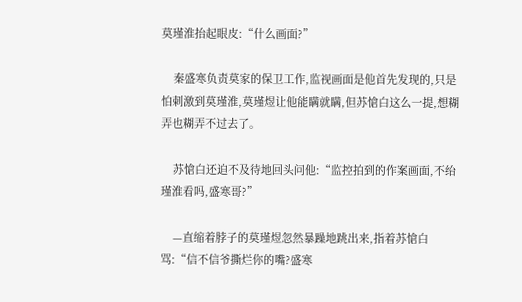莫瑾淮抬起眼皮:“什么画面?”

    秦盛寒负责莫家的保卫工作,监视画面是他首先发现的,只是怕刺激到莫瑾淮,莫瑾煜让他能瞒就瞒,但苏愴白这么一提,想糊弄也糊弄不过去了。

    苏愴白还迫不及待地回头问他:“监控拍到的作案画面,不绐瑾淮看吗,盛寒哥?”

    —直缩着脖子的莫瑾煜忽然暴躁地跳出来,指着苏愴白骂:“信不信爷撕烂你的嘴?盛寒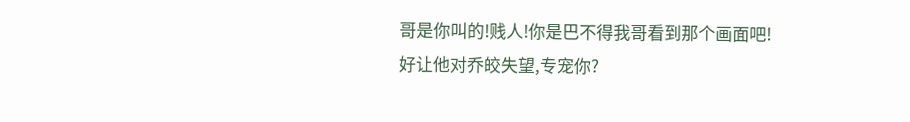哥是你叫的!贱人!你是巴不得我哥看到那个画面吧!好让他对乔皎失望,专宠你?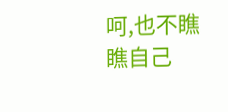呵,也不瞧瞧自己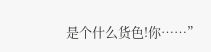是个什么货色!你……”